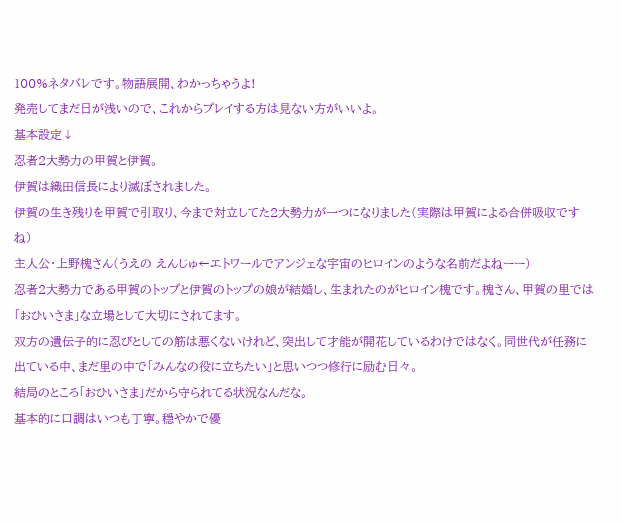100%ネタバレです。物語展開、わかっちゃうよ!
発売してまだ日が浅いので、これからプレイする方は見ない方がいいよ。
基本設定↓
忍者2大勢力の甲賀と伊賀。
伊賀は織田信長により滅ぼされました。
伊賀の生き残りを甲賀で引取り、今まで対立してた2大勢力が一つになりました(実際は甲賀による合併吸収ですね)
主人公・上野槐さん(うえの えんじゅ←エトワールでアンジェな宇宙のヒロインのような名前だよねーー)
忍者2大勢力である甲賀のトップと伊賀のトップの娘が結婚し、生まれたのがヒロイン槐です。槐さん、甲賀の里では「おひいさま」な立場として大切にされてます。
双方の遺伝子的に忍びとしての筋は悪くないけれど、突出して才能が開花しているわけではなく。同世代が任務に出ている中、まだ里の中で「みんなの役に立ちたい」と思いつつ修行に励む日々。
結局のところ「おひいさま」だから守られてる状況なんだな。
基本的に口調はいつも丁寧。穏やかで優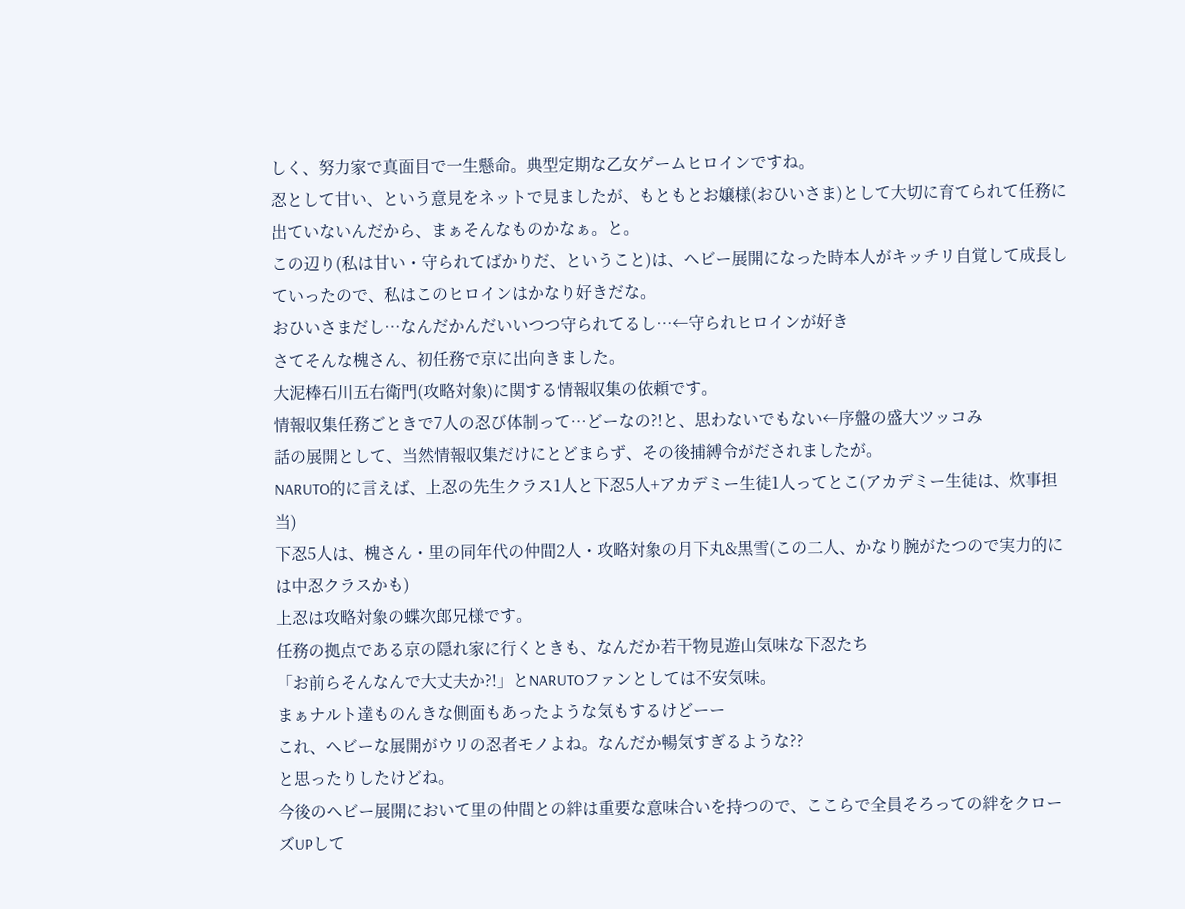しく、努力家で真面目で一生懸命。典型定期な乙女ゲームヒロインですね。
忍として甘い、という意見をネットで見ましたが、もともとお嬢様(おひいさま)として大切に育てられて任務に出ていないんだから、まぁそんなものかなぁ。と。
この辺り(私は甘い・守られてばかりだ、ということ)は、ヘビー展開になった時本人がキッチリ自覚して成長していったので、私はこのヒロインはかなり好きだな。
おひいさまだし…なんだかんだいいつつ守られてるし…←守られヒロインが好き
さてそんな槐さん、初任務で京に出向きました。
大泥棒石川五右衛門(攻略対象)に関する情報収集の依頼です。
情報収集任務ごときで7人の忍び体制って…どーなの?!と、思わないでもない←序盤の盛大ツッコみ
話の展開として、当然情報収集だけにとどまらず、その後捕縛令がだされましたが。
NARUTO的に言えば、上忍の先生クラス1人と下忍5人+アカデミー生徒1人ってとこ(アカデミー生徒は、炊事担当)
下忍5人は、槐さん・里の同年代の仲間2人・攻略対象の月下丸&黒雪(この二人、かなり腕がたつので実力的には中忍クラスかも)
上忍は攻略対象の蝶次郎兄様です。
任務の拠点である京の隠れ家に行くときも、なんだか若干物見遊山気味な下忍たち
「お前らそんなんで大丈夫か?!」とNARUTOファンとしては不安気味。
まぁナルト達ものんきな側面もあったような気もするけどーー
これ、ヘビーな展開がウリの忍者モノよね。なんだか暢気すぎるような??
と思ったりしたけどね。
今後のヘビー展開において里の仲間との絆は重要な意味合いを持つので、ここらで全員そろっての絆をクローズUPして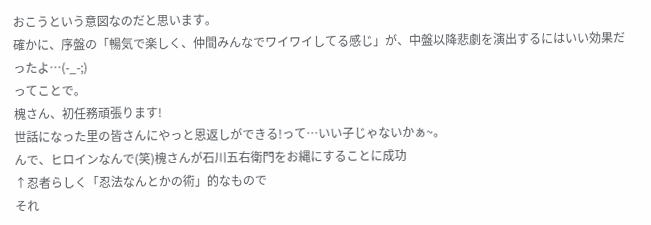おこうという意図なのだと思います。
確かに、序盤の「暢気で楽しく、仲間みんなでワイワイしてる感じ」が、中盤以降悲劇を演出するにはいい効果だったよ…(-_-;)
ってことで。
槐さん、初任務頑張ります!
世話になった里の皆さんにやっと恩返しができる!って…いい子じゃないかぁ~。
んで、ヒロインなんで(笑)槐さんが石川五右衛門をお縄にすることに成功
↑忍者らしく「忍法なんとかの術」的なもので
それ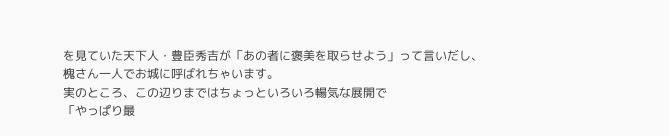を見ていた天下人・豊臣秀吉が「あの者に褒美を取らせよう」って言いだし、槐さん一人でお城に呼ばれちゃいます。
実のところ、この辺りまではちょっといろいろ暢気な展開で
「やっぱり最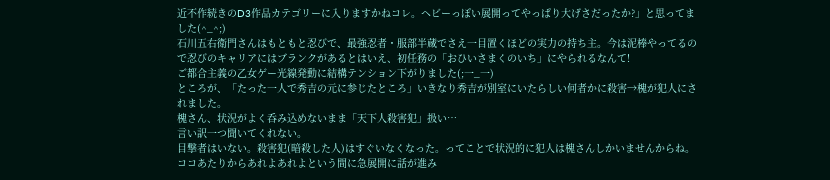近不作続きのD3作品カテゴリーに入りますかねコレ。ヘビーっぽい展開ってやっぱり大げさだったか?」と思ってました(^_^;)
石川五右衛門さんはもともと忍びで、最強忍者・服部半蔵でさえ一目置くほどの実力の持ち主。今は泥棒やってるので忍びのキャリアにはブランクがあるとはいえ、初任務の「おひいさまくのいち」にやられるなんて!
ご都合主義の乙女ゲー光線発動に結構テンション下がりました(;一_一)
ところが、「たった一人で秀吉の元に参じたところ」いきなり秀吉が別室にいたらしい何者かに殺害→槐が犯人にされました。
槐さん、状況がよく呑み込めないまま「天下人殺害犯」扱い…
言い訳一つ聞いてくれない。
目撃者はいない。殺害犯(暗殺した人)はすぐいなくなった。ってことで状況的に犯人は槐さんしかいませんからね。
ココあたりからあれよあれよという間に急展開に話が進み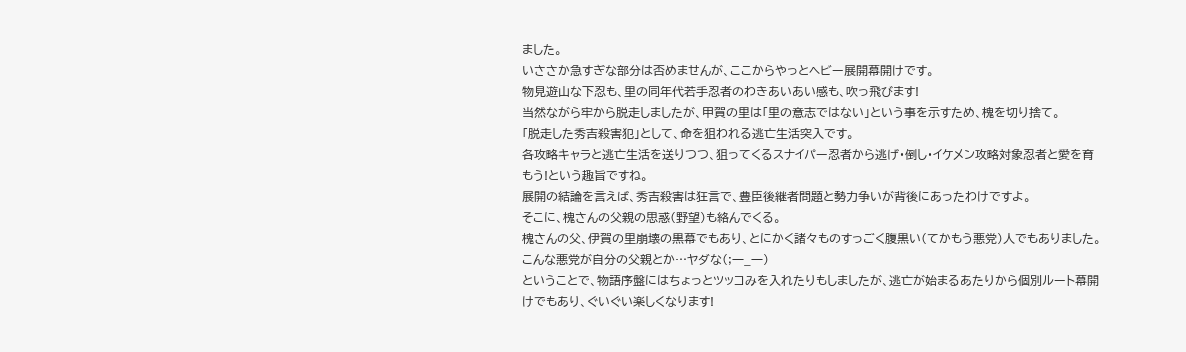ました。
いささか急すぎな部分は否めませんが、ここからやっとヘビー展開幕開けです。
物見遊山な下忍も、里の同年代若手忍者のわきあいあい感も、吹っ飛びます!
当然ながら牢から脱走しましたが、甲賀の里は「里の意志ではない」という事を示すため、槐を切り捨て。
「脱走した秀吉殺害犯」として、命を狙われる逃亡生活突入です。
各攻略キャラと逃亡生活を送りつつ、狙ってくるスナイパー忍者から逃げ・倒し・イケメン攻略対象忍者と愛を育もう!という趣旨ですね。
展開の結論を言えば、秀吉殺害は狂言で、豊臣後継者問題と勢力争いが背後にあったわけですよ。
そこに、槐さんの父親の思惑(野望)も絡んでくる。
槐さんの父、伊賀の里崩壊の黒幕でもあり、とにかく諸々ものすっごく腹黒い(てかもう悪党)人でもありました。
こんな悪党が自分の父親とか…ヤダな(;一_一)
ということで、物語序盤にはちょっとツッコみを入れたりもしましたが、逃亡が始まるあたりから個別ルート幕開けでもあり、ぐいぐい楽しくなります!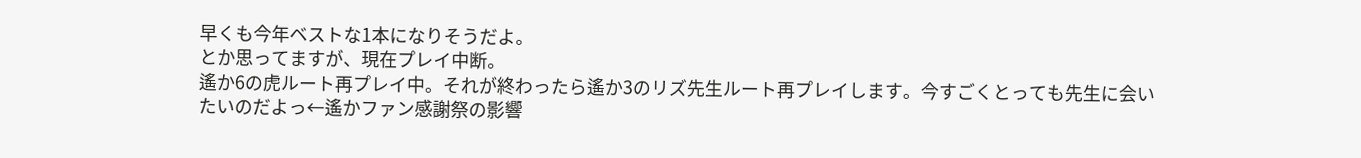早くも今年ベストな1本になりそうだよ。
とか思ってますが、現在プレイ中断。
遙か6の虎ルート再プレイ中。それが終わったら遙か3のリズ先生ルート再プレイします。今すごくとっても先生に会いたいのだよっ←遙かファン感謝祭の影響